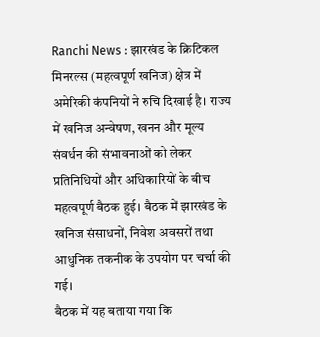Ranchi News : झारखंड के क्रिटिकल मिनरल्स (महत्वपूर्ण खनिज) क्षेत्र में अमेरिकी कंपनियों ने रुचि दिखाई है। राज्य में खनिज अन्वेषण, खनन और मूल्य संवर्धन की संभावनाओं को लेकर प्रतिनिधियों और अधिकारियों के बीच महत्वपूर्ण बैठक हुई। बैठक में झारखंड के खनिज संसाधनों, निवेश अवसरों तथा आधुनिक तकनीक के उपयोग पर चर्चा की गई।
बैठक में यह बताया गया कि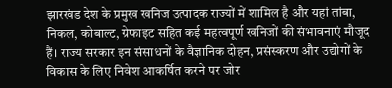झारखंड देश के प्रमुख खनिज उत्पादक राज्यों में शामिल है और यहां तांबा, निकल, कोबाल्ट, ग्रेफाइट सहित कई महत्वपूर्ण खनिजों की संभावनाएं मौजूद हैं। राज्य सरकार इन संसाधनों के वैज्ञानिक दोहन, प्रसंस्करण और उद्योगों के विकास के लिए निवेश आकर्षित करने पर जोर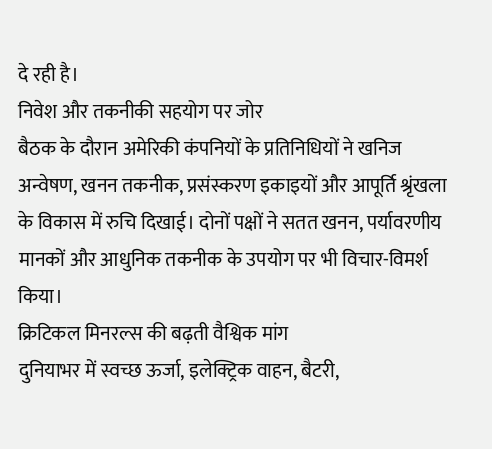दे रही है।
निवेश और तकनीकी सहयोग पर जोर
बैठक के दौरान अमेरिकी कंपनियों के प्रतिनिधियों ने खनिज अन्वेषण, खनन तकनीक, प्रसंस्करण इकाइयों और आपूर्ति श्रृंखला के विकास में रुचि दिखाई। दोनों पक्षों ने सतत खनन, पर्यावरणीय मानकों और आधुनिक तकनीक के उपयोग पर भी विचार-विमर्श किया।
क्रिटिकल मिनरल्स की बढ़ती वैश्विक मांग
दुनियाभर में स्वच्छ ऊर्जा, इलेक्ट्रिक वाहन, बैटरी,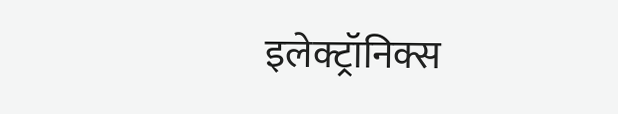इलेक्ट्रॉनिक्स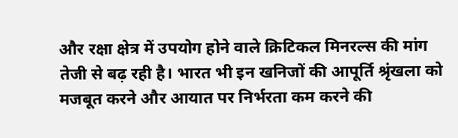और रक्षा क्षेत्र में उपयोग होने वाले क्रिटिकल मिनरल्स की मांग तेजी से बढ़ रही है। भारत भी इन खनिजों की आपूर्ति श्रृंखला को मजबूत करने और आयात पर निर्भरता कम करने की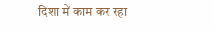दिशा में काम कर रहा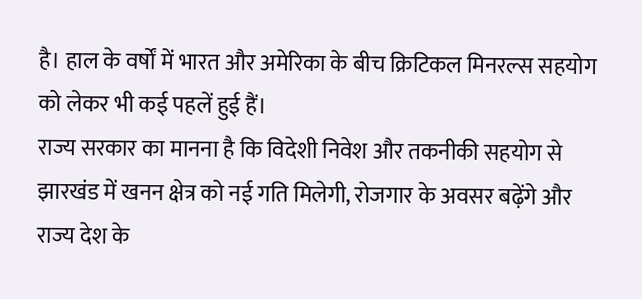है। हाल के वर्षों में भारत और अमेरिका के बीच क्रिटिकल मिनरल्स सहयोग को लेकर भी कई पहलें हुई हैं।
राज्य सरकार का मानना है कि विदेशी निवेश और तकनीकी सहयोग से झारखंड में खनन क्षेत्र को नई गति मिलेगी, रोजगार के अवसर बढ़ेंगे और राज्य देश के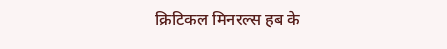क्रिटिकल मिनरल्स हब के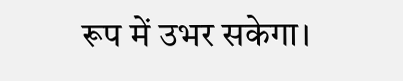रूप में उभर सकेगा।